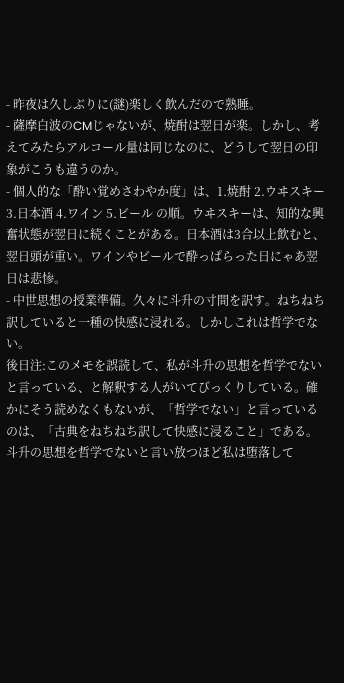- 昨夜は久しぶりに(謎)楽しく飲んだので熟睡。
- 薩摩白波のCMじゃないが、焼酎は翌日が楽。しかし、考えてみたらアルコール量は同じなのに、どうして翌日の印象がこうも違うのか。
- 個人的な「酔い覚めさわやか度」は、1.焼酎 2.ウヰスキー 3.日本酒 4.ワイン 5.ビール の順。ウヰスキーは、知的な興奮状態が翌日に続くことがある。日本酒は3合以上飲むと、翌日頭が重い。ワインやビールで酔っぱらった日にゃあ翌日は悲惨。
- 中世思想の授業準備。久々に斗升の寸間を訳す。ねちねち訳していると一種の快感に浸れる。しかしこれは哲学でない。
後日注:このメモを誤読して、私が斗升の思想を哲学でないと言っている、と解釈する人がいてびっくりしている。確かにそう読めなくもないが、「哲学でない」と言っているのは、「古典をねちねち訳して快感に浸ること」である。斗升の思想を哲学でないと言い放つほど私は堕落して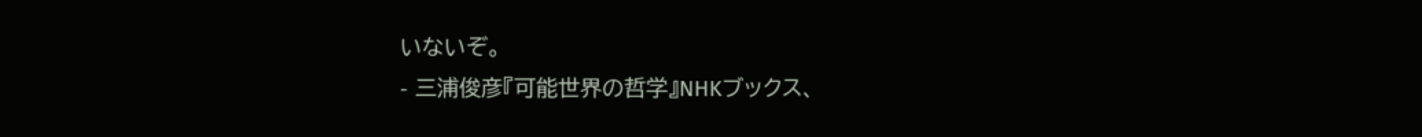いないぞ。
- 三浦俊彦『可能世界の哲学』NHKブックス、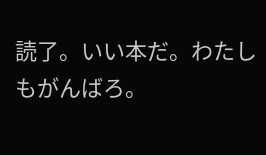読了。いい本だ。わたしもがんばろ。